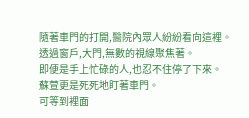隨著車門的打開,醫院內眾人紛紛看向這裡。
透過窗戶,大門,無數的視線聚焦著。
即便是手上忙碌的人,也忍不住停了下來。
蘇萱更是死死地盯著車門。
可等到裡面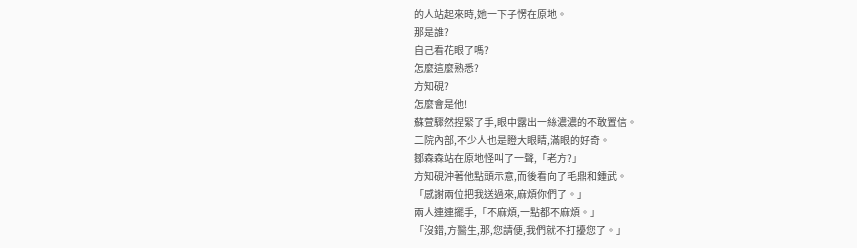的人站起來時,她一下子愣在原地。
那是誰?
自己看花眼了嗎?
怎麼這麼熟悉?
方知硯?
怎麼會是他!
蘇萱驟然捏緊了手,眼中露出一絲濃濃的不敢置信。
二院內部,不少人也是瞪大眼睛,滿眼的好奇。
鄒森森站在原地怪叫了一聲,「老方?」
方知硯沖著他點頭示意,而後看向了毛鼎和鍾武。
「感謝兩位把我送過來,麻煩你們了。」
兩人連連擺手,「不麻煩,一點都不麻煩。」
「沒錯,方醫生,那,您請便,我們就不打擾您了。」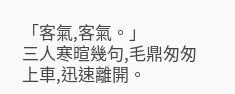「客氣,客氣。」
三人寒暄幾句,毛鼎匆匆上車,迅速離開。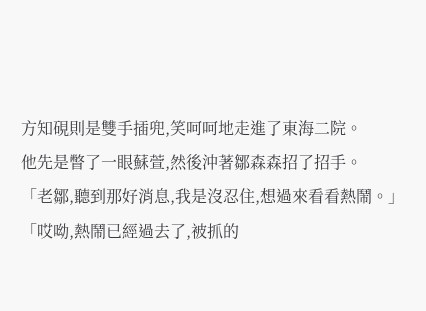方知硯則是雙手插兜,笑呵呵地走進了東海二院。
他先是瞥了一眼蘇萱,然後沖著鄒森森招了招手。
「老鄒,聽到那好消息,我是沒忍住,想過來看看熱鬧。」
「哎呦,熱鬧已經過去了,被抓的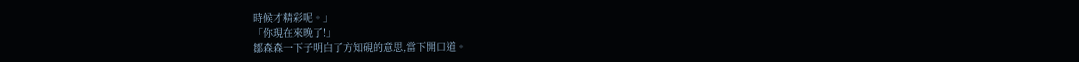時候才精彩呢。」
「你現在來晚了!」
鄒森森一下子明白了方知硯的意思,當下開口道。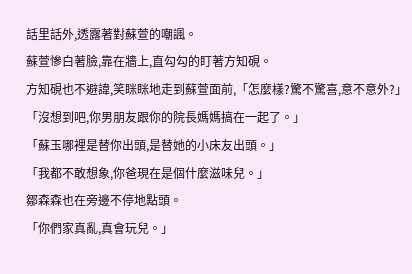話里話外,透露著對蘇萱的嘲諷。
蘇萱慘白著臉,靠在牆上,直勾勾的盯著方知硯。
方知硯也不避諱,笑眯眯地走到蘇萱面前,「怎麼樣?驚不驚喜,意不意外?」
「沒想到吧,你男朋友跟你的院長媽媽搞在一起了。」
「蘇玉哪裡是替你出頭,是替她的小床友出頭。」
「我都不敢想象,你爸現在是個什麼滋味兒。」
鄒森森也在旁邊不停地點頭。
「你們家真亂,真會玩兒。」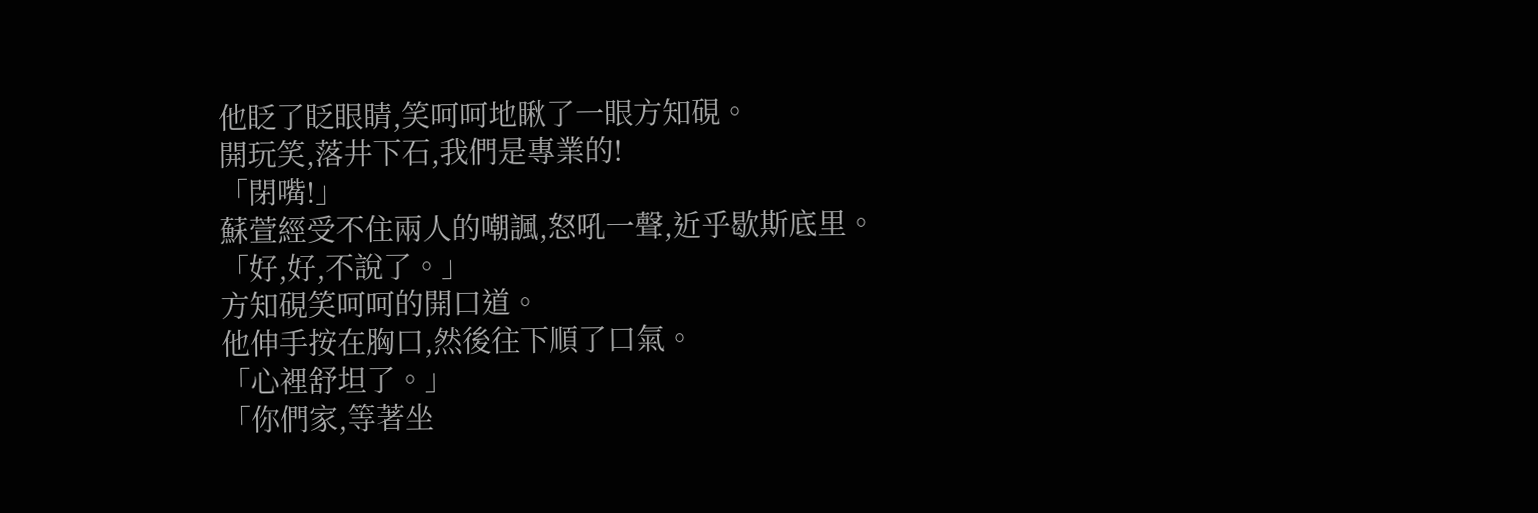他眨了眨眼睛,笑呵呵地瞅了一眼方知硯。
開玩笑,落井下石,我們是專業的!
「閉嘴!」
蘇萱經受不住兩人的嘲諷,怒吼一聲,近乎歇斯底里。
「好,好,不說了。」
方知硯笑呵呵的開口道。
他伸手按在胸口,然後往下順了口氣。
「心裡舒坦了。」
「你們家,等著坐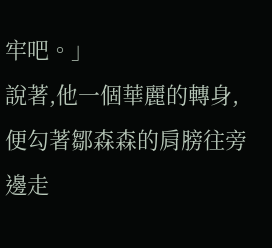牢吧。」
說著,他一個華麗的轉身,便勾著鄒森森的肩膀往旁邊走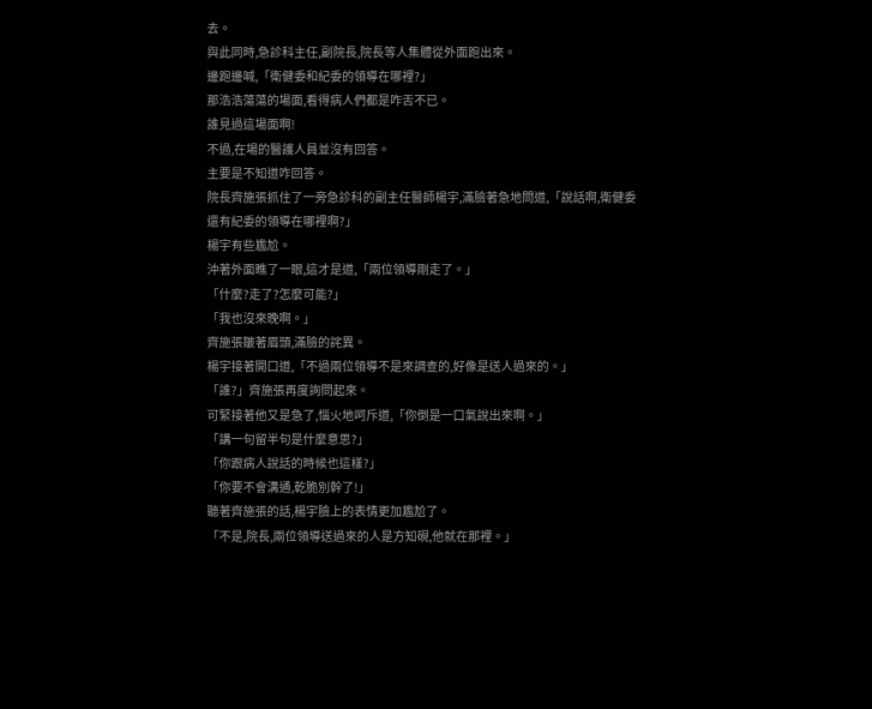去。
與此同時,急診科主任,副院長,院長等人集體從外面跑出來。
邊跑邊喊,「衛健委和紀委的領導在哪裡?」
那浩浩蕩蕩的場面,看得病人們都是咋舌不已。
誰見過這場面啊!
不過,在場的醫護人員並沒有回答。
主要是不知道咋回答。
院長齊施張抓住了一旁急診科的副主任醫師楊宇,滿臉著急地問道,「說話啊,衛健委還有紀委的領導在哪裡啊?」
楊宇有些尷尬。
沖著外面瞧了一眼,這才是道,「兩位領導剛走了。」
「什麼?走了?怎麼可能?」
「我也沒來晚啊。」
齊施張皺著眉頭,滿臉的詫異。
楊宇接著開口道,「不過兩位領導不是來調查的,好像是送人過來的。」
「誰?」齊施張再度詢問起來。
可緊接著他又是急了,惱火地呵斥道,「你倒是一口氣說出來啊。」
「講一句留半句是什麼意思?」
「你跟病人說話的時候也這樣?」
「你要不會溝通,乾脆別幹了!」
聽著齊施張的話,楊宇臉上的表情更加尷尬了。
「不是,院長,兩位領導送過來的人是方知硯,他就在那裡。」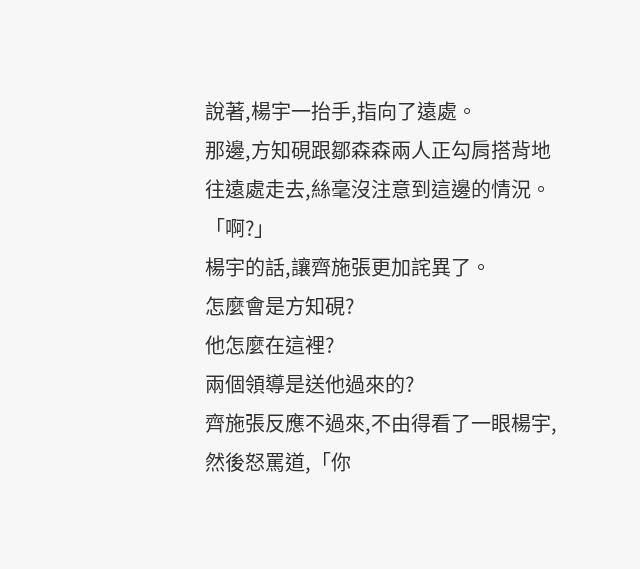說著,楊宇一抬手,指向了遠處。
那邊,方知硯跟鄒森森兩人正勾肩搭背地往遠處走去,絲毫沒注意到這邊的情況。
「啊?」
楊宇的話,讓齊施張更加詫異了。
怎麼會是方知硯?
他怎麼在這裡?
兩個領導是送他過來的?
齊施張反應不過來,不由得看了一眼楊宇,然後怒罵道,「你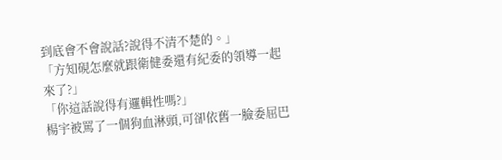到底會不會說話?說得不清不楚的。」
「方知硯怎麼就跟衛健委還有紀委的領導一起來了?」
「你這話說得有邏輯性嗎?」
楊宇被罵了一個狗血淋頭,可卻依舊一臉委屈巴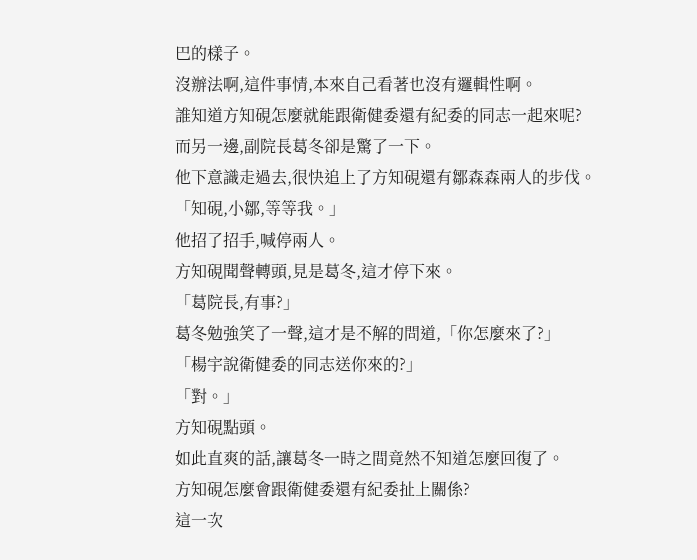巴的樣子。
沒辦法啊,這件事情,本來自己看著也沒有邏輯性啊。
誰知道方知硯怎麼就能跟衛健委還有紀委的同志一起來呢?
而另一邊,副院長葛冬卻是驚了一下。
他下意識走過去,很快追上了方知硯還有鄒森森兩人的步伐。
「知硯,小鄒,等等我。」
他招了招手,喊停兩人。
方知硯聞聲轉頭,見是葛冬,這才停下來。
「葛院長,有事?」
葛冬勉強笑了一聲,這才是不解的問道,「你怎麼來了?」
「楊宇說衛健委的同志送你來的?」
「對。」
方知硯點頭。
如此直爽的話,讓葛冬一時之間竟然不知道怎麼回復了。
方知硯怎麼會跟衛健委還有紀委扯上關係?
這一次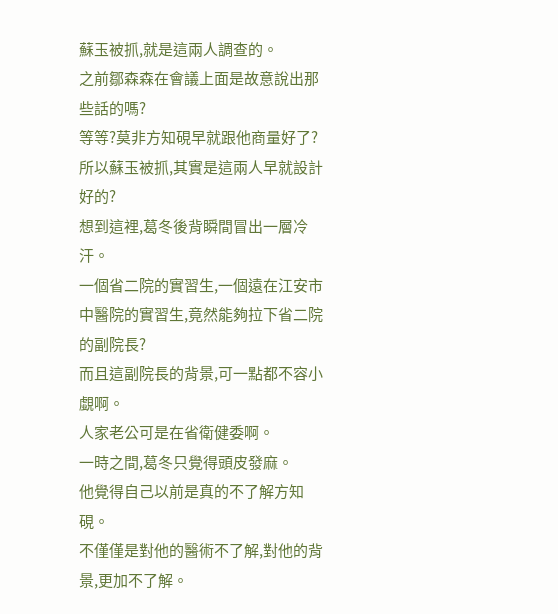蘇玉被抓,就是這兩人調查的。
之前鄒森森在會議上面是故意說出那些話的嗎?
等等?莫非方知硯早就跟他商量好了?
所以蘇玉被抓,其實是這兩人早就設計好的?
想到這裡,葛冬後背瞬間冒出一層冷汗。
一個省二院的實習生,一個遠在江安市中醫院的實習生,竟然能夠拉下省二院的副院長?
而且這副院長的背景,可一點都不容小覷啊。
人家老公可是在省衛健委啊。
一時之間,葛冬只覺得頭皮發麻。
他覺得自己以前是真的不了解方知硯。
不僅僅是對他的醫術不了解,對他的背景,更加不了解。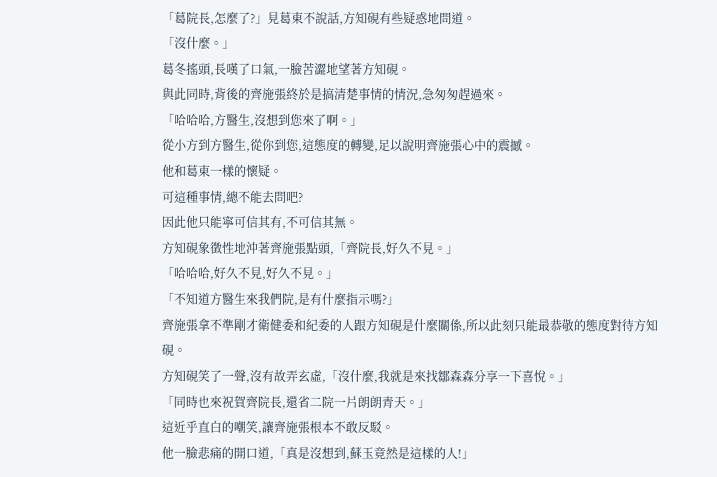「葛院長,怎麼了?」見葛東不說話,方知硯有些疑惑地問道。
「沒什麼。」
葛冬搖頭,長嘆了口氣,一臉苦澀地望著方知硯。
與此同時,背後的齊施張終於是搞清楚事情的情況,急匆匆趕過來。
「哈哈哈,方醫生,沒想到您來了啊。」
從小方到方醫生,從你到您,這態度的轉變,足以說明齊施張心中的震撼。
他和葛東一樣的懷疑。
可這種事情,總不能去問吧?
因此他只能寧可信其有,不可信其無。
方知硯象徵性地沖著齊施張點頭,「齊院長,好久不見。」
「哈哈哈,好久不見,好久不見。」
「不知道方醫生來我們院,是有什麼指示嗎?」
齊施張拿不準剛才衛健委和紀委的人跟方知硯是什麼關係,所以此刻只能最恭敬的態度對待方知硯。
方知硯笑了一聲,沒有故弄玄虛,「沒什麼,我就是來找鄒森森分享一下喜悅。」
「同時也來祝賀齊院長,還省二院一片朗朗青天。」
這近乎直白的嘲笑,讓齊施張根本不敢反駁。
他一臉悲痛的開口道,「真是沒想到,蘇玉竟然是這樣的人!」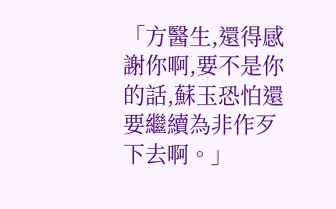「方醫生,還得感謝你啊,要不是你的話,蘇玉恐怕還要繼續為非作歹下去啊。」